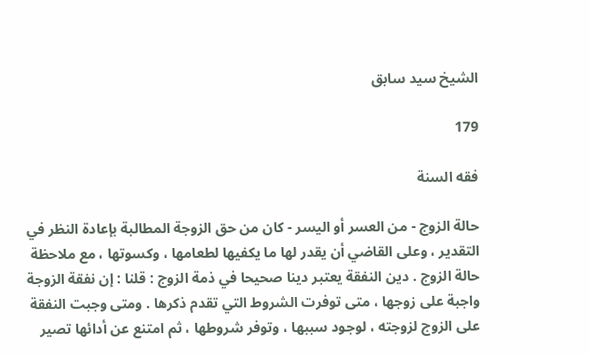الشيخ سيد سابق

179

فقه السنة

حالة الزوج - من العسر أو اليسر - كان من حق الزوجة المطالبة بإعادة النظر في التقدير ، وعلى القاضي أن يقدر لها ما يكفيها لطعامها ، وكسوتها ، مع ملاحظة حالة الزوج . دين النفقة يعتبر دينا صحيحا في ذمة الزوج : قلنا : إن نفقة الزوجة واجبة على زوجها ، متى توفرت الشروط التي تقدم ذكرها . ومتى وجبت النفقة على الزوج لزوجته ، لوجود سببها ، وتوفر شروطها ، ثم امتنع عن أدائها تصير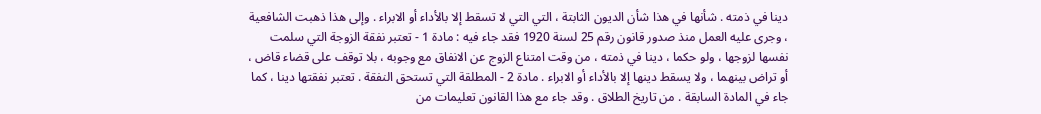دينا في ذمته . شأنها في هذا شأن الديون الثابتة ، التي التي لا تسقط إلا بالأداء أو الابراء . وإلى هذا ذهبت الشافعية ، وجرى عليه العمل منذ صدور قانون رقم 25 لسنة 1920 فقد جاء فيه : مادة 1 - تعتبر نفقة الزوجة التي سلمت نفسها لزوجها ، ولو حكما ، دينا في ذمته ، من وقت امتناع الزوج عن الانفاق مع وجوبه ، بلا توقف على قضاء قاض ، أو تراض بينهما ، ولا يسقط دينها إلا بالأداء أو الابراء . مادة 2 - المطلقة التي تستحق النفقة . تعتبر نفقتها دينا ، كما جاء في المادة السابقة . من تاريخ الطلاق . وقد جاء مع هذا القانون تعليمات من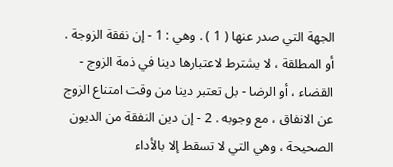الجهة التي صدر عنها ( 1 ) . وهي : 1 - إن نفقة الزوجة . أو المطلقة ، لا يشترط لاعتبارها دينا في ذمة الزوج - القضاء ، أو الرضا - بل تعتبر دينا من وقت امتناع الزوج عن الانفاق ، مع وجوبه . 2 - إن دين النفقة من الديون الصحيحة ، وهي التي لا تسقط إلا بالأداء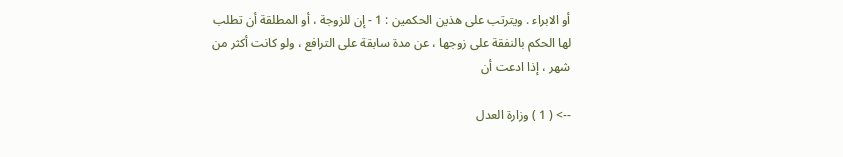أو الابراء . ويترتب على هذين الحكمين : 1 - إن للزوجة ، أو المطلقة أن تطلب لها الحكم بالنفقة على زوجها ، عن مدة سابقة على الترافع ، ولو كانت أكثر من شهر ، إذا ادعت أن

--> ( 1 ) وزارة العدل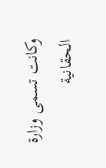وكانت تسمى وزارة الحقانية